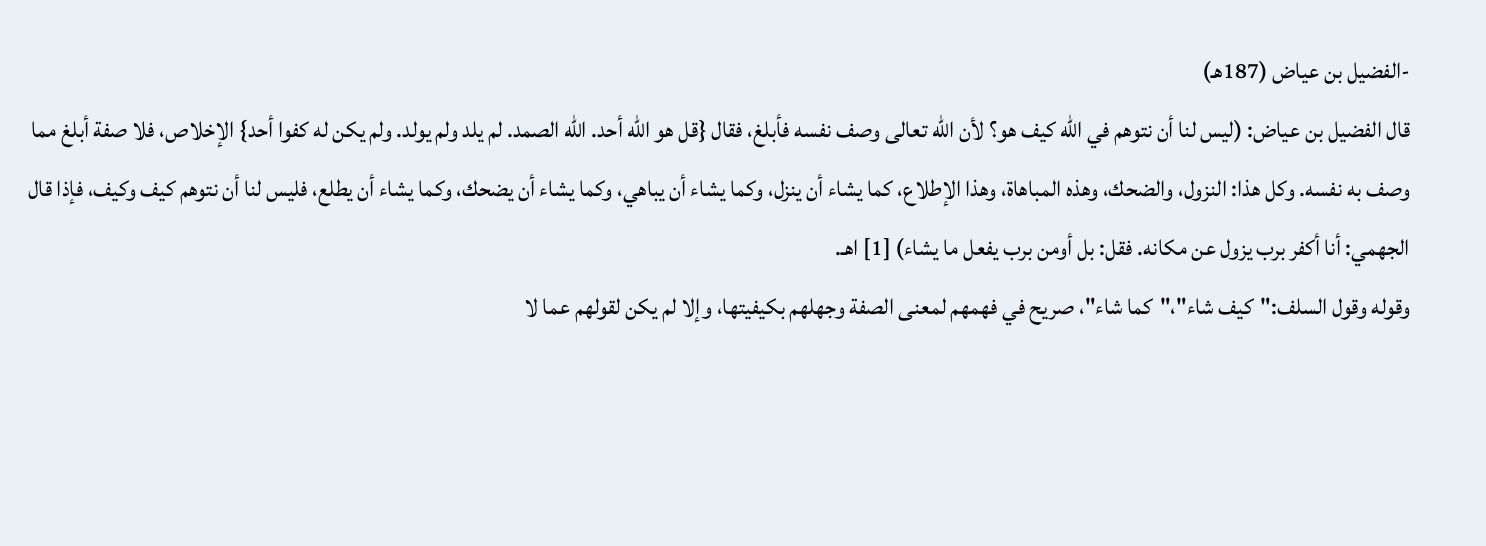-الفضيل بن عياض (187هـ)
قال الفضيل بن عياض: (ليس لنا أن نتوهم في الله كيف هو؟ لأن الله تعالى وصف نفسه فأبلغ، فقال {قل هو الله أحد. الله الصمد. لم يلد ولم يولد. ولم يكن له كفوا أحد} الإخلاص، فلا صفة أبلغ مما وصف به نفسه. وكل هذا: النزول، والضحك، وهذه المباهاة، وهذا الإطلاع، كما يشاء أن ينزل، وكما يشاء أن يباهي، وكما يشاء أن يضحك، وكما يشاء أن يطلع، فليس لنا أن نتوهم كيف وكيف، فإذا قال الجهمي: أنا أكفر برب يزول عن مكانه. فقل: بل أومن برب يفعل ما يشاء) [1] اهـ.
وقوله وقول السلف:"كيف شاء"،"كما شاء"، صريح في فهمهم لمعنى الصفة وجهلهم بكيفيتها، وإلا لم يكن لقولهم عما لا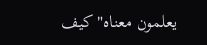يعلمون معناه"كيف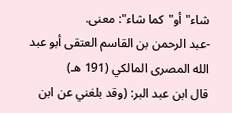شاء"أو"كما شاء": معنى.
-عبد الرحمن بن القاسم العتقى أبو عبد الله المصرى المالكي (191 هـ)
قال ابن عبد البر: (وقد بلغني عن ابن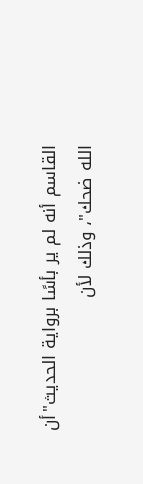القاسم أنه لم ير بأسًا برواية الحديث"أن الله ضحك"، وذلك لأن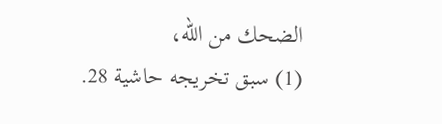الضحك من الله،
(1) سبق تخريجه حاشية 28.